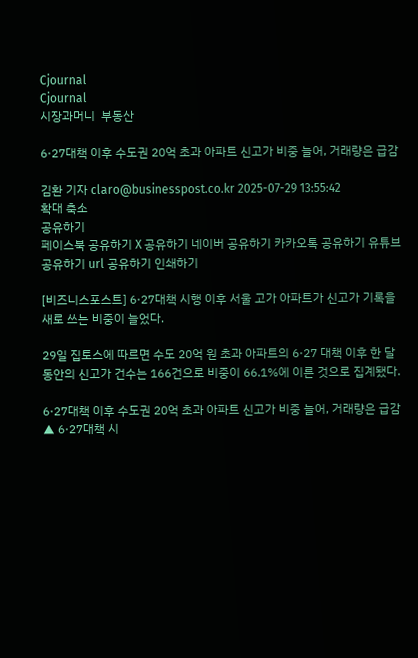Cjournal
Cjournal
시장과머니  부동산

6·27대책 이후 수도권 20억 초과 아파트 신고가 비중 늘어, 거래량은 급감

김환 기자 claro@businesspost.co.kr 2025-07-29 13:55:42
확대 축소
공유하기
페이스북 공유하기 X 공유하기 네이버 공유하기 카카오톡 공유하기 유튜브 공유하기 url 공유하기 인쇄하기

[비즈니스포스트] 6·27대책 시행 이후 서울 고가 아파트가 신고가 기록을 새로 쓰는 비중이 늘었다.

29일 집토스에 따르면 수도 20억 원 초과 아파트의 6·27 대책 이후 한 달 동안의 신고가 건수는 166건으로 비중이 66.1%에 이른 것으로 집계됐다.

6·27대책 이후 수도권 20억 초과 아파트 신고가 비중 늘어, 거래량은 급감
▲ 6·27대책 시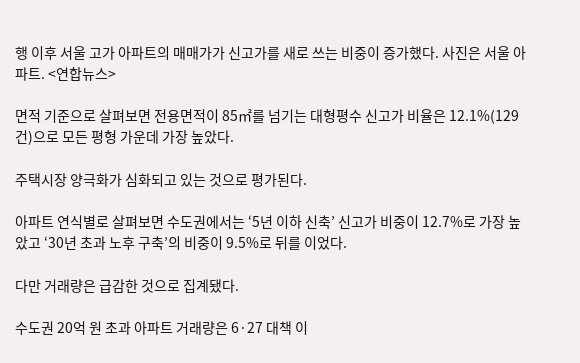행 이후 서울 고가 아파트의 매매가가 신고가를 새로 쓰는 비중이 증가했다. 사진은 서울 아파트. <연합뉴스>

면적 기준으로 살펴보면 전용면적이 85㎡를 넘기는 대형평수 신고가 비율은 12.1%(129건)으로 모든 평형 가운데 가장 높았다.

주택시장 양극화가 심화되고 있는 것으로 평가된다.

아파트 연식별로 살펴보면 수도권에서는 ‘5년 이하 신축’ 신고가 비중이 12.7%로 가장 높았고 ‘30년 초과 노후 구축’의 비중이 9.5%로 뒤를 이었다.

다만 거래량은 급감한 것으로 집계됐다.

수도권 20억 원 초과 아파트 거래량은 6·27 대책 이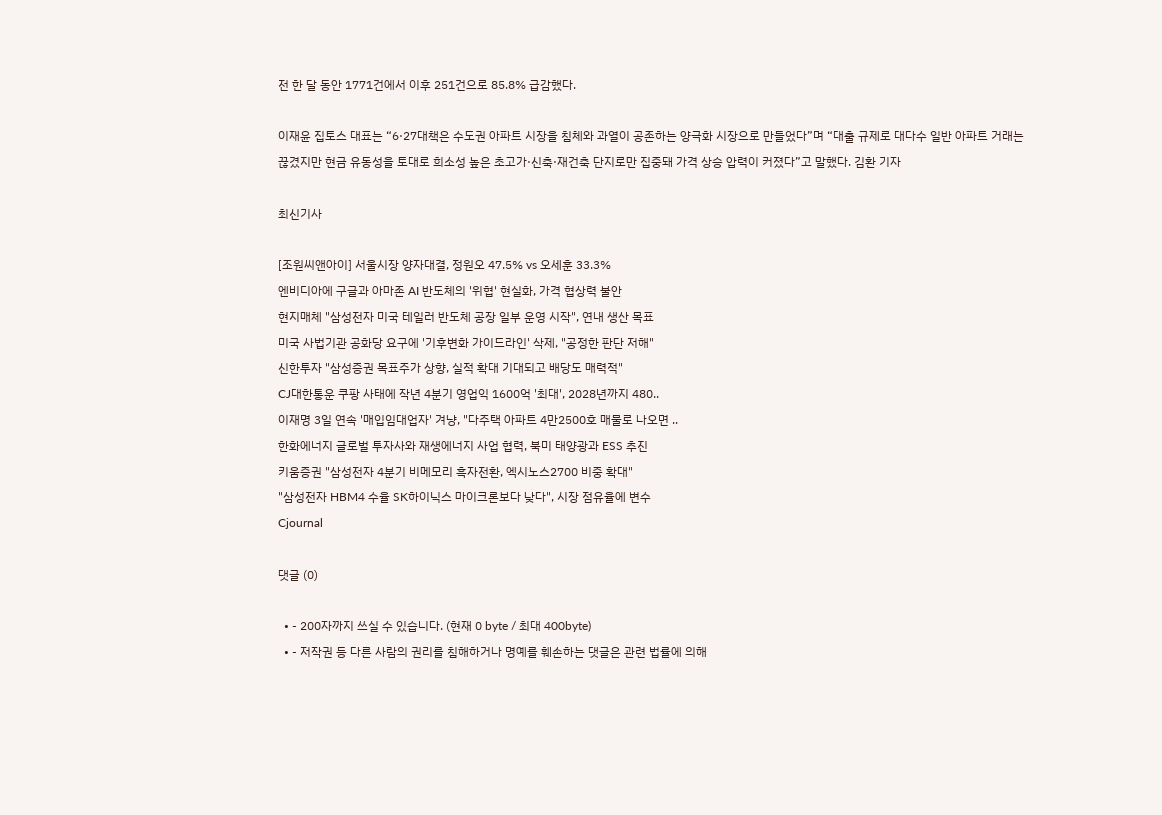전 한 달 동안 1771건에서 이후 251건으로 85.8% 급감했다.

이재윤 집토스 대표는 “6·27대책은 수도권 아파트 시장을 침체와 과열이 공존하는 양극화 시장으로 만들었다”며 “대출 규제로 대다수 일반 아파트 거래는 끊겼지만 현금 유동성을 토대로 희소성 높은 초고가·신축·재건축 단지로만 집중돼 가격 상승 압력이 커졌다”고 말했다. 김환 기자

최신기사

[조원씨앤아이] 서울시장 양자대결, 정원오 47.5% vs 오세훈 33.3%
엔비디아에 구글과 아마존 AI 반도체의 '위협' 현실화, 가격 협상력 불안
현지매체 "삼성전자 미국 테일러 반도체 공장 일부 운영 시작", 연내 생산 목표
미국 사법기관 공화당 요구에 '기후변화 가이드라인' 삭제, "공정한 판단 저해"
신한투자 "삼성증권 목표주가 상향, 실적 확대 기대되고 배당도 매력적"
CJ대한통운 쿠팡 사태에 작년 4분기 영업익 1600억 '최대', 2028년까지 480..
이재명 3일 연속 '매입임대업자' 겨냥, "다주택 아파트 4만2500호 매물로 나오면 ..
한화에너지 글로벌 투자사와 재생에너지 사업 협력, 북미 태양광과 ESS 추진
키움증권 "삼성전자 4분기 비메모리 흑자전환, 엑시노스2700 비중 확대"
"삼성전자 HBM4 수율 SK하이닉스 마이크론보다 낮다", 시장 점유율에 변수
Cjournal

댓글 (0)

  • - 200자까지 쓰실 수 있습니다. (현재 0 byte / 최대 400byte)
  • - 저작권 등 다른 사람의 권리를 침해하거나 명예를 훼손하는 댓글은 관련 법률에 의해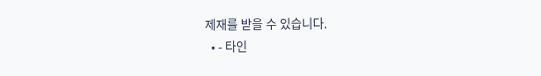제재를 받을 수 있습니다.
  • - 타인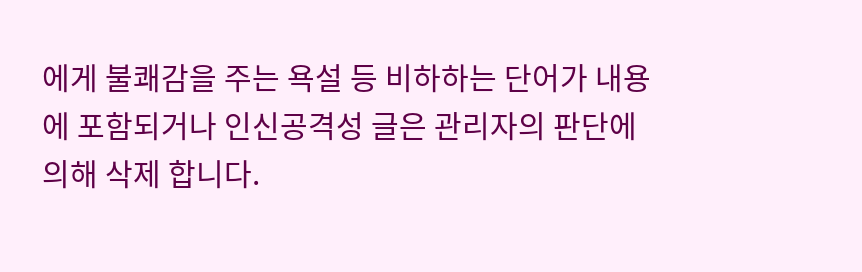에게 불쾌감을 주는 욕설 등 비하하는 단어가 내용에 포함되거나 인신공격성 글은 관리자의 판단에 의해 삭제 합니다.